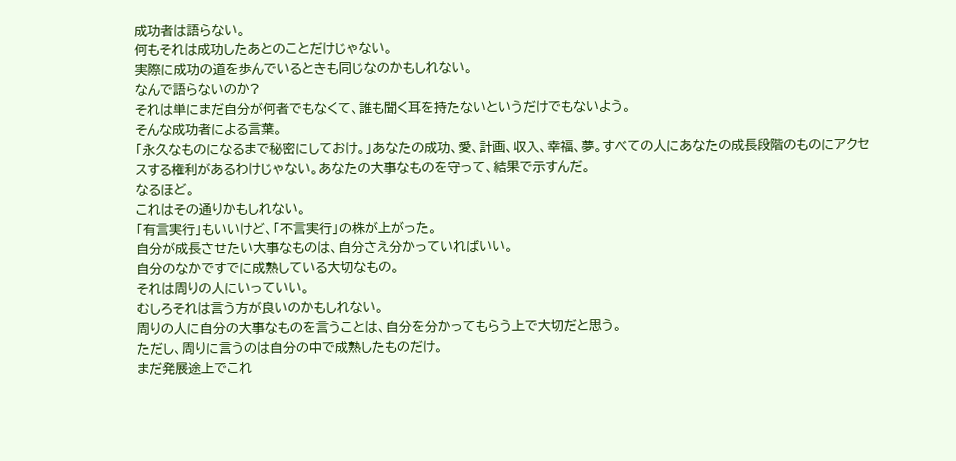成功者は語らない。
何もそれは成功したあとのことだけじゃない。
実際に成功の道を歩んでいるときも同じなのかもしれない。
なんで語らないのか?
それは単にまだ自分が何者でもなくて、誰も聞く耳を持たないというだけでもないよう。
そんな成功者による言葉。
「永久なものになるまで秘密にしておけ。」あなたの成功、愛、計画、収入、幸福、夢。すべての人にあなたの成長段階のものにアクセスする権利があるわけじゃない。あなたの大事なものを守って、結果で示すんだ。
なるほど。
これはその通りかもしれない。
「有言実行」もいいけど、「不言実行」の株が上がった。
自分が成長させたい大事なものは、自分さえ分かっていればいい。
自分のなかですでに成熟している大切なもの。
それは周りの人にいっていい。
むしろそれは言う方が良いのかもしれない。
周りの人に自分の大事なものを言うことは、自分を分かってもらう上で大切だと思う。
ただし、周りに言うのは自分の中で成熟したものだけ。
まだ発展途上でこれ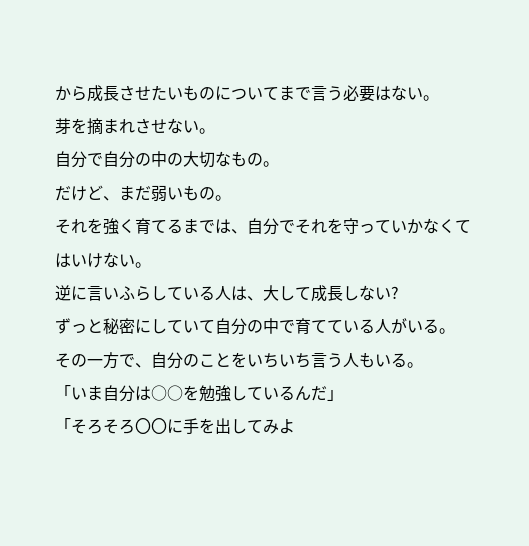から成長させたいものについてまで言う必要はない。
芽を摘まれさせない。
自分で自分の中の大切なもの。
だけど、まだ弱いもの。
それを強く育てるまでは、自分でそれを守っていかなくてはいけない。
逆に言いふらしている人は、大して成長しない?
ずっと秘密にしていて自分の中で育てている人がいる。
その一方で、自分のことをいちいち言う人もいる。
「いま自分は○○を勉強しているんだ」
「そろそろ〇〇に手を出してみよ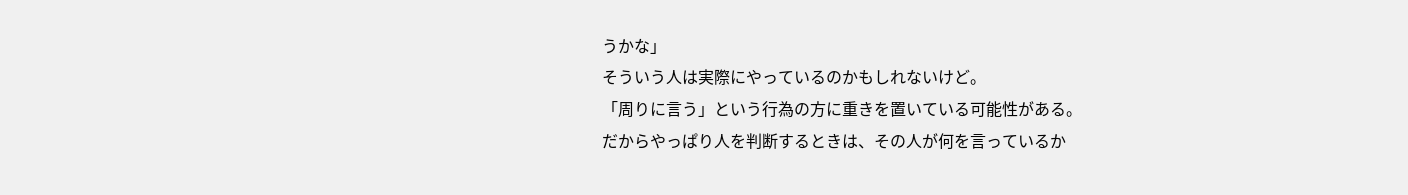うかな」
そういう人は実際にやっているのかもしれないけど。
「周りに言う」という行為の方に重きを置いている可能性がある。
だからやっぱり人を判断するときは、その人が何を言っているか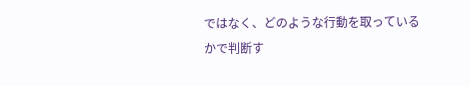ではなく、どのような行動を取っているかで判断す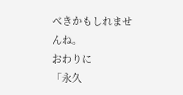べきかもしれませんね。
おわりに
「永久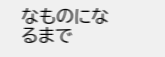なものになるまで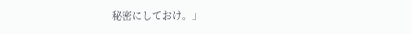秘密にしておけ。」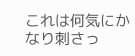これは何気にかなり刺さっ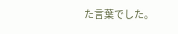た言葉でした。